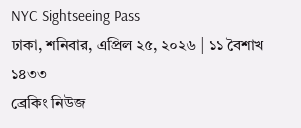NYC Sightseeing Pass
ঢাকা, শনিবার, এপ্রিল ২৫, ২০২৬ | ১১ বৈশাখ ১৪৩৩
ব্রেকিং নিউজ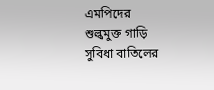এমপিদের শুল্কমুক্ত গাড়ি সুবিধা বাতিলের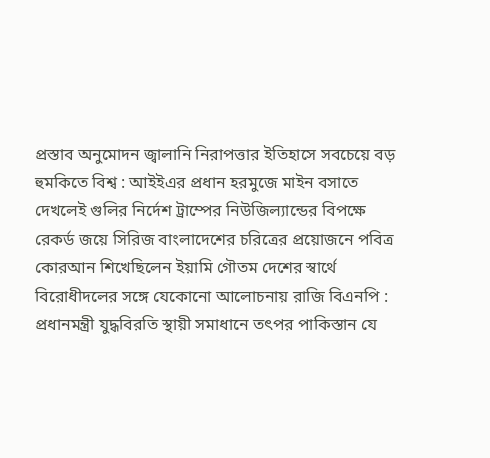প্রস্তাব অনুমোদন জ্বালানি নিরাপত্তার ইতিহাসে সবচেয়ে বড় হুমকিতে বিশ্ব : আইইএর প্রধান হরমুজে মাইন বসাতে দেখলেই গুলির নির্দেশ ট্রাম্পের নিউজিল্যান্ডের বিপক্ষে রেকর্ড জয়ে সিরিজ বাংলাদেশের চরিত্রের প্রয়োজনে পবিত্র কোরআন শিখেছিলেন ইয়ামি গৌতম দেশের স্বার্থে বিরোধীদলের সঙ্গে যেকোনো আলোচনায় রাজি বিএনপি : প্রধানমন্ত্রী যুদ্ধবিরতি স্থায়ী সমাধানে তৎপর পাকিস্তান যে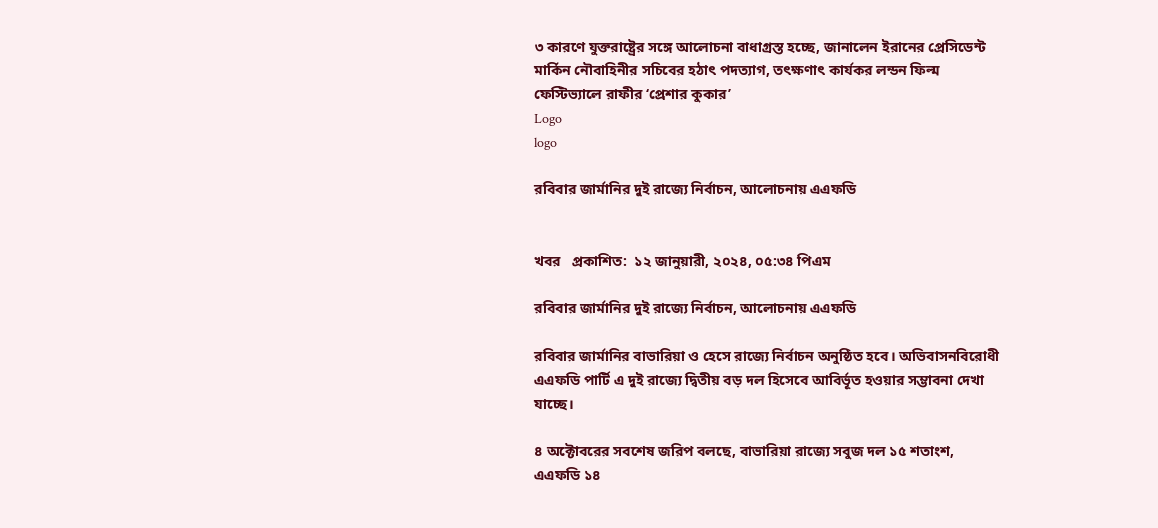৩ কারণে যুক্তরাষ্ট্রের সঙ্গে আলোচনা বাধাগ্রস্ত হচ্ছে, জানালেন ইরানের প্রেসিডেন্ট মার্কিন নৌবাহিনীর সচিবের হঠাৎ পদত্যাগ, তৎক্ষণাৎ কার্যকর লন্ডন ফিল্ম ফেস্টিভ্যালে রাফীর ‘প্রেশার কুকার’
Logo
logo

রবিবার জার্মানির দুই রাজ্যে নির্বাচন, আলোচনায় এএফডি


খবর   প্রকাশিত:  ১২ জানুয়ারী, ২০২৪, ০৫:৩৪ পিএম

রবিবার জার্মানির দুই রাজ্যে নির্বাচন, আলোচনায় এএফডি

রবিবার জার্মানির বাভারিয়া ও হেসে রাজ্যে নির্বাচন অনুষ্ঠিত হবে। অভিবাসনবিরোধী এএফডি পার্টি এ দুই রাজ্যে দ্বিতীয় বড় দল হিসেবে আবির্ভূত হওয়ার সম্ভাবনা দেখা যাচ্ছে।

৪ অক্টোবরের সবশেষ জরিপ বলছে, বাভারিয়া রাজ্যে সবুজ দল ১৫ শতাংশ, এএফডি ১৪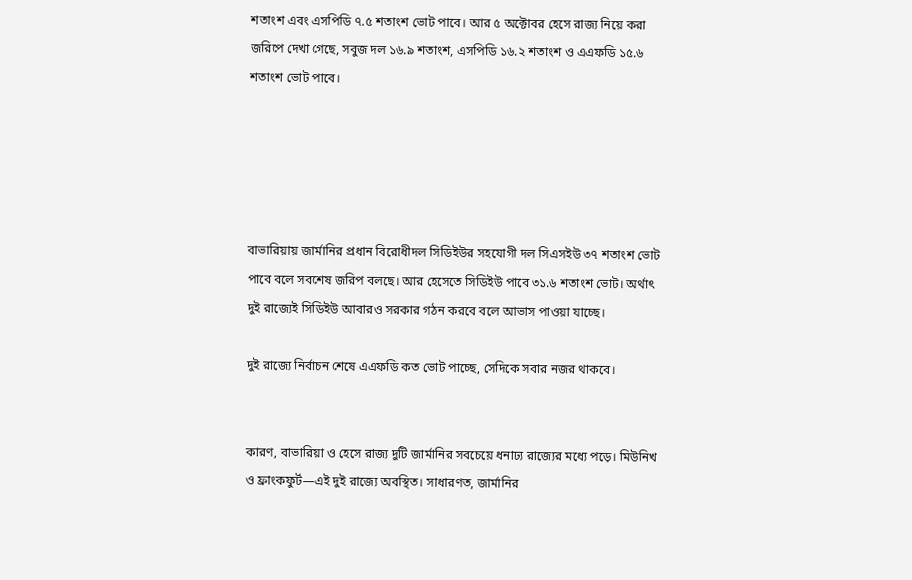শতাংশ এবং এসপিডি ৭.৫ শতাংশ ভোট পাবে। আর ৫ অক্টোবর হেসে রাজ্য নিয়ে করা জরিপে দেখা গেছে, সবুজ দল ১৬.৯ শতাংশ, এসপিডি ১৬.২ শতাংশ ও এএফডি ১৫.৬ শতাংশ ভোট পাবে।





বাভারিয়ায় জার্মানির প্রধান বিরোধীদল সিডিইউর সহযোগী দল সিএসইউ ৩৭ শতাংশ ভোট পাবে বলে সবশেষ জরিপ বলছে। আর হেসেতে সিডিইউ পাবে ৩১.৬ শতাংশ ভোট। অর্থাৎ দুই রাজ্যেই সিডিইউ আবারও সরকার গঠন করবে বলে আভাস পাওয়া যাচ্ছে।

দুই রাজ্যে নির্বাচন শেষে এএফডি কত ভোট পাচ্ছে, সেদিকে সবার নজর থাকবে।


কারণ, বাভারিয়া ও হেসে রাজ্য দুটি জার্মানির সবচেয়ে ধনাঢ্য রাজ্যের মধ্যে পড়ে। মিউনিখ ও ফ্রাংকফুর্ট—এই দুই রাজ্যে অবস্থিত। সাধারণত, জার্মানির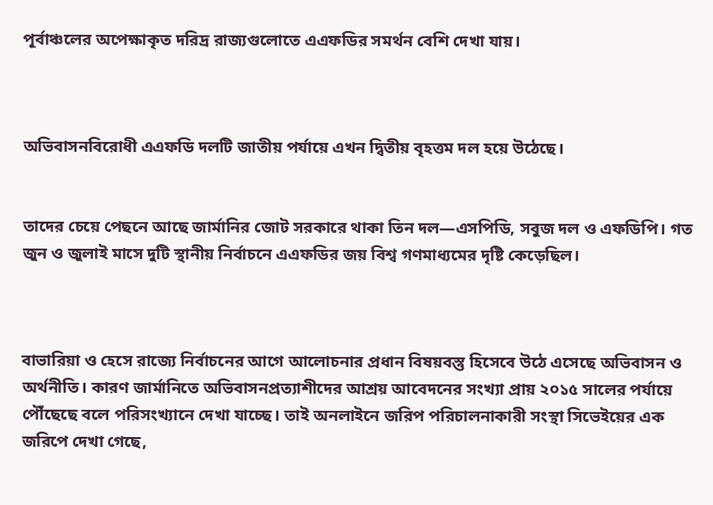পূর্বাঞ্চলের অপেক্ষাকৃত দরিদ্র রাজ্যগুলোতে এএফডির সমর্থন বেশি দেখা যায়।



অভিবাসনবিরোধী এএফডি দলটি জাতীয় পর্যায়ে এখন দ্বিতীয় বৃহত্তম দল হয়ে উঠেছে।


তাদের চেয়ে পেছনে আছে জার্মানির জোট সরকারে থাকা তিন দল—এসপিডি, সবুজ দল ও এফডিপি। গত জুন ও জুলাই মাসে দুটি স্থানীয় নির্বাচনে এএফডির জয় বিশ্ব গণমাধ্যমের দৃষ্টি কেড়েছিল।



বাভারিয়া ও হেসে রাজ্যে নির্বাচনের আগে আলোচনার প্রধান বিষয়বস্তু হিসেবে উঠে এসেছে অভিবাসন ও অর্থনীতি। কারণ জার্মানিতে অভিবাসনপ্রত্যাশীদের আশ্রয় আবেদনের সংখ্যা প্রায় ২০১৫ সালের পর্যায়ে পৌঁছেছে বলে পরিসংখ্যানে দেখা যাচ্ছে। তাই অনলাইনে জরিপ পরিচালনাকারী সংস্থা সিভেইয়ের এক জরিপে দেখা গেছে,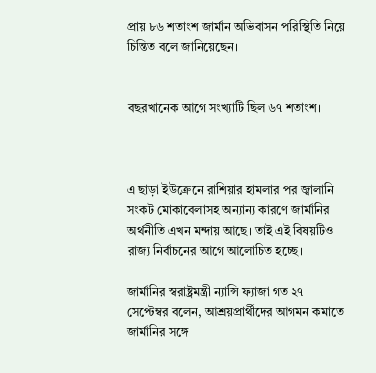প্রায় ৮৬ শতাংশ জার্মান অভিবাসন পরিস্থিতি নিয়ে চিন্তিত বলে জানিয়েছেন।


বছরখানেক আগে সংখ্যাটি ছিল ৬৭ শতাংশ।



এ ছাড়া ইউক্রেনে রাশিয়ার হামলার পর জ্বালানি সংকট মোকাবেলাসহ অন্যান্য কারণে জার্মানির অর্থনীতি এখন মন্দায় আছে। তাই এই বিষয়টিও রাজ্য নির্বাচনের আগে আলোচিত হচ্ছে।

জার্মানির স্বরাষ্ট্রমন্ত্রী ন্যান্সি ফ্যাজা গত ২৭ সেপ্টেম্বর বলেন, আশ্রয়প্রার্থীদের আগমন কমাতে জার্মানির সঙ্গে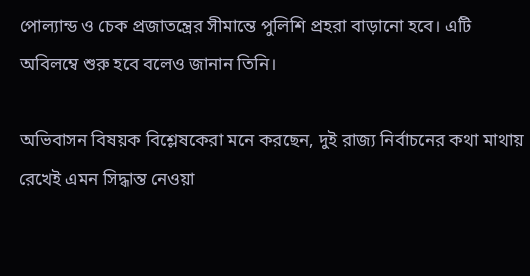পোল্যান্ড ও চেক প্রজাতন্ত্রের সীমান্তে পুলিশি প্রহরা বাড়ানো হবে। এটি অবিলম্বে শুরু হবে বলেও জানান তিনি।

অভিবাসন বিষয়ক বিশ্লেষকেরা মনে করছেন, দুই রাজ্য নির্বাচনের কথা মাথায় রেখেই এমন সিদ্ধান্ত নেওয়া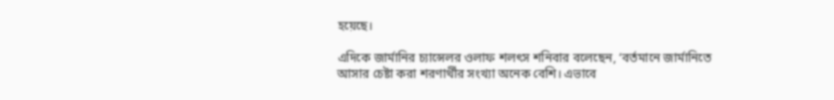হয়েছে।

এদিকে জার্মানির চ্যান্সেলর ওলাফ শলৎস শনিবার বলেছেন, ‘বর্তমানে জার্মানিতে আসার চেষ্টা করা শরণার্থীর সংখ্যা অনেক বেশি। এভাবে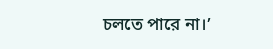চলতে পারে না।’